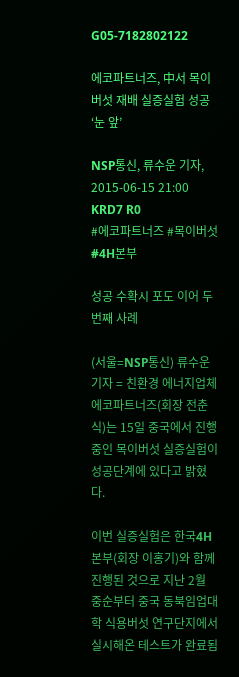G05-7182802122

에코파트너즈, 中서 목이버섯 재배 실증실험 성공 ‘눈 앞’

NSP통신, 류수운 기자, 2015-06-15 21:00 KRD7 R0
#에코파트너즈 #목이버섯 #4H본부

성공 수확시 포도 이어 두 번째 사례

(서울=NSP통신) 류수운 기자 = 친환경 에너지업체 에코파트너즈(회장 전춘식)는 15일 중국에서 진행중인 목이버섯 실증실험이 성공단계에 있다고 밝혔다.

이번 실증실험은 한국4H본부(회장 이홍기)와 함께 진행된 것으로 지난 2월 중순부터 중국 동북임업대학 식용버섯 연구단지에서 실시해온 테스트가 완료됨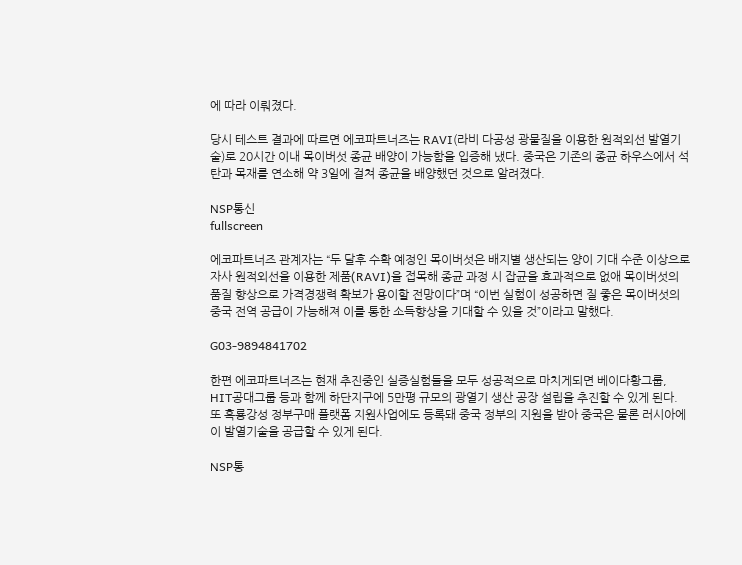에 따라 이뤄졌다.

당시 테스트 결과에 따르면 에코파트너즈는 RAVI(라비 다공성 광물질을 이용한 원적외선 발열기술)로 20시간 이내 목이버섯 종균 배양이 가능함을 입증해 냈다. 중국은 기존의 종균 하우스에서 석탄과 목재를 연소해 약 3일에 걸쳐 종균을 배양했던 것으로 알려졌다.

NSP통신
fullscreen

에코파트너즈 관계자는 “두 달후 수확 예정인 목이버섯은 배지별 생산되는 양이 기대 수준 이상으로 자사 원적외선을 이용한 제품(RAVI)을 접목해 종균 과정 시 잡균을 효과적으로 없애 목이버섯의 품질 향상으로 가격경쟁력 확보가 용이할 전망이다”며 “이번 실험이 성공하면 질 좋은 목이버섯의 중국 전역 공급이 가능해져 이를 통한 소득향상을 기대할 수 있을 것”이라고 말했다.

G03-9894841702

한편 에코파트너즈는 현재 추진중인 실증실험들을 모두 성공적으로 마치게되면 베이다황그룹, HIT공대그룹 등과 함께 하단지구에 5만평 규모의 광열기 생산 공장 설립을 추진할 수 있게 된다. 또 흑룡강성 정부구매 플랫폼 지원사업에도 등록돼 중국 정부의 지원을 받아 중국은 물론 러시아에 이 발열기술을 공급할 수 있게 된다.

NSP통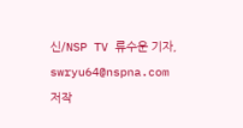신/NSP TV 류수운 기자, swryu64@nspna.com
저작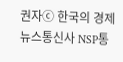권자ⓒ 한국의 경제뉴스통신사 NSP통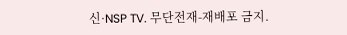신·NSP TV. 무단전재-재배포 금지.